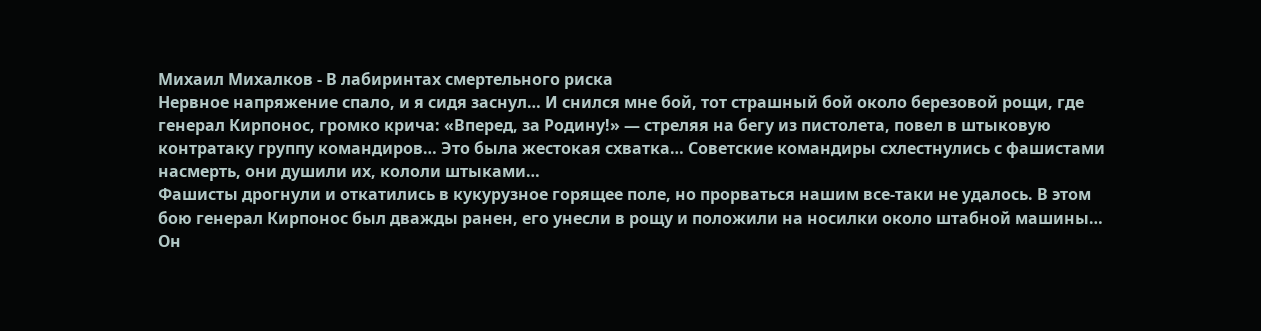Михаил Михалков - В лабиринтах смертельного риска
Нервное напряжение спало, и я сидя заснул… И снился мне бой, тот страшный бой около березовой рощи, где генерал Кирпонос, громко крича: «Вперед, за Родину!» — стреляя на бегу из пистолета, повел в штыковую контратаку группу командиров… Это была жестокая схватка… Советские командиры схлестнулись с фашистами насмерть, они душили их, кололи штыками…
Фашисты дрогнули и откатились в кукурузное горящее поле, но прорваться нашим все-таки не удалось. В этом бою генерал Кирпонос был дважды ранен, его унесли в рощу и положили на носилки около штабной машины… Он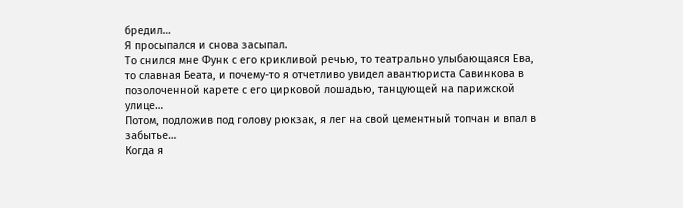бредил…
Я просыпался и снова засыпал.
То снился мне Функ с его крикливой речью, то театрально улыбающаяся Ева, то славная Беата, и почему-то я отчетливо увидел авантюриста Савинкова в позолоченной карете с его цирковой лошадью, танцующей на парижской улице…
Потом, подложив под голову рюкзак, я лег на свой цементный топчан и впал в забытье…
Когда я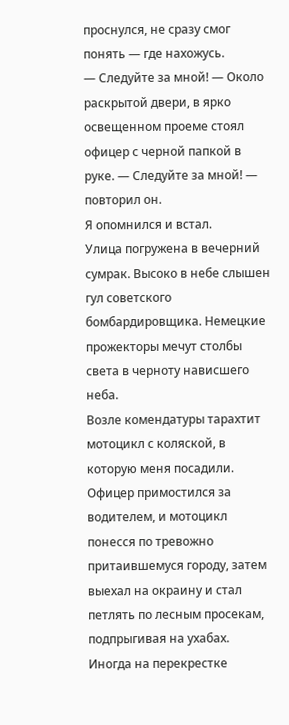проснулся, не сразу смог понять — где нахожусь.
— Следуйте за мной! — Около раскрытой двери, в ярко освещенном проеме стоял офицер с черной папкой в руке. — Следуйте за мной! — повторил он.
Я опомнился и встал.
Улица погружена в вечерний сумрак. Высоко в небе слышен гул советского бомбардировщика. Немецкие прожекторы мечут столбы света в черноту нависшего неба.
Возле комендатуры тарахтит мотоцикл с коляской, в которую меня посадили. Офицер примостился за водителем, и мотоцикл понесся по тревожно притаившемуся городу, затем выехал на окраину и стал петлять по лесным просекам, подпрыгивая на ухабах. Иногда на перекрестке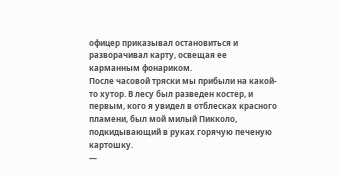офицер приказывал остановиться и разворачивал карту, освещая ее карманным фонариком.
После часовой тряски мы прибыли на какой-то хутор. В лесу был разведен костер, и первым, кого я увидел в отблесках красного пламени, был мой милый Пикколо, подкидывающий в руках горячую печеную картошку.
—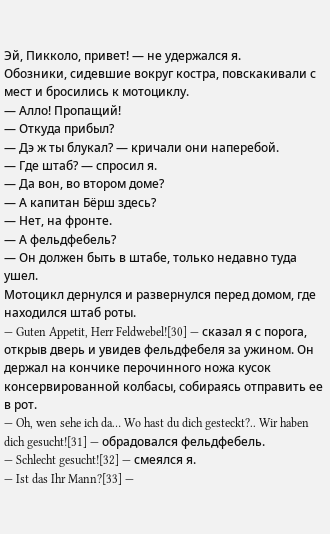Эй, Пикколо, привет! — не удержался я.
Обозники, сидевшие вокруг костра, повскакивали с мест и бросились к мотоциклу.
— Алло! Пропащий!
— Откуда прибыл?
— Дэ ж ты блукал? — кричали они наперебой.
— Где штаб? — спросил я.
— Да вон, во втором доме?
— А капитан Бёрш здесь?
— Нет, на фронте.
— А фельдфебель?
— Он должен быть в штабе, только недавно туда ушел.
Мотоцикл дернулся и развернулся перед домом, где находился штаб роты.
— Guten Appetit, Herr Feldwebel![30] — сказал я с порога, открыв дверь и увидев фельдфебеля за ужином. Он держал на кончике перочинного ножа кусок консервированной колбасы, собираясь отправить ее в рот.
— Oh, wen sehe ich da… Wo hast du dich gesteckt?.. Wir haben dich gesucht![31] — обрадовался фельдфебель.
— Schlecht gesucht![32] — смеялся я.
— Ist das Ihr Mann?[33] —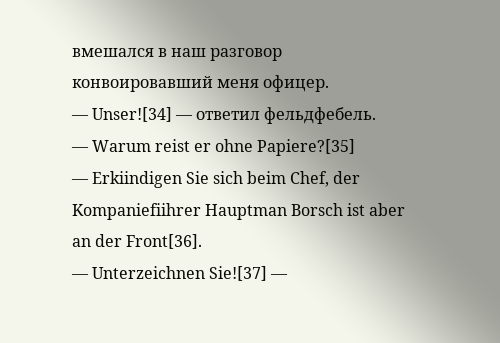вмешался в наш разговор конвоировавший меня офицер.
— Unser![34] — ответил фельдфебель.
— Warum reist er ohne Papiere?[35]
— Erkiindigen Sie sich beim Chef, der Kompaniefiihrer Hauptman Borsch ist aber an der Front[36].
— Unterzeichnen Sie![37] —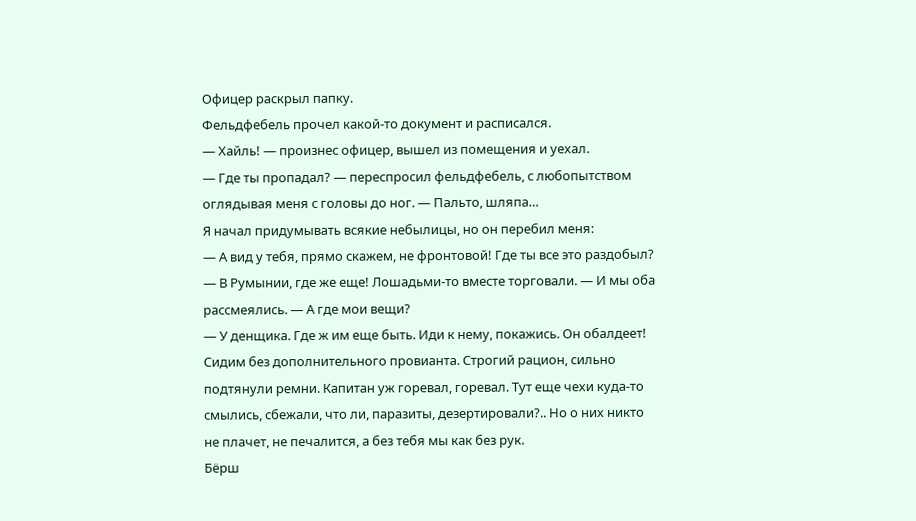Офицер раскрыл папку.
Фельдфебель прочел какой-то документ и расписался.
— Хайль! — произнес офицер, вышел из помещения и уехал.
— Где ты пропадал? — переспросил фельдфебель, с любопытством оглядывая меня с головы до ног. — Пальто, шляпа…
Я начал придумывать всякие небылицы, но он перебил меня:
— А вид у тебя, прямо скажем, не фронтовой! Где ты все это раздобыл?
— В Румынии, где же еще! Лошадьми-то вместе торговали. — И мы оба рассмеялись. — А где мои вещи?
— У денщика. Где ж им еще быть. Иди к нему, покажись. Он обалдеет! Сидим без дополнительного провианта. Строгий рацион, сильно подтянули ремни. Капитан уж горевал, горевал. Тут еще чехи куда-то смылись, сбежали, что ли, паразиты, дезертировали?.. Но о них никто не плачет, не печалится, а без тебя мы как без рук.
Бёрш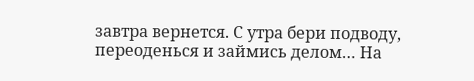завтра вернется. С утра бери подводу, переоденься и займись делом… На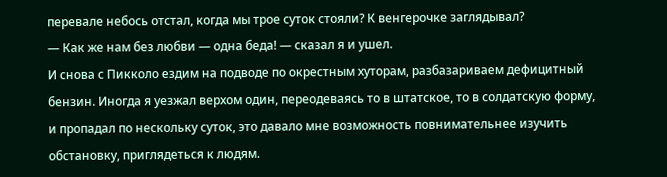перевале небось отстал, когда мы трое суток стояли? К венгерочке заглядывал?
— Как же нам без любви — одна беда! — сказал я и ушел.
И снова с Пикколо ездим на подводе по окрестным хуторам, разбазариваем дефицитный бензин. Иногда я уезжал верхом один, переодеваясь то в штатское, то в солдатскую форму, и пропадал по нескольку суток, это давало мне возможность повнимательнее изучить обстановку, приглядеться к людям.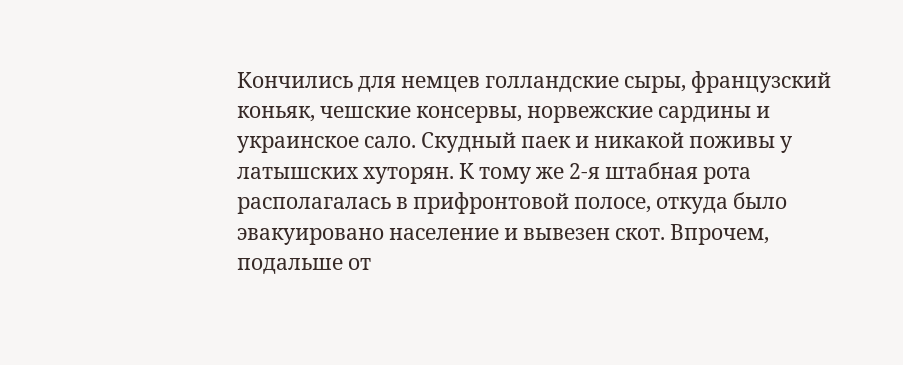Кончились для немцев голландские сыры, французский коньяк, чешские консервы, норвежские сардины и украинское сало. Скудный паек и никакой поживы у латышских хуторян. К тому же 2-я штабная рота располагалась в прифронтовой полосе, откуда было эвакуировано население и вывезен скот. Впрочем, подальше от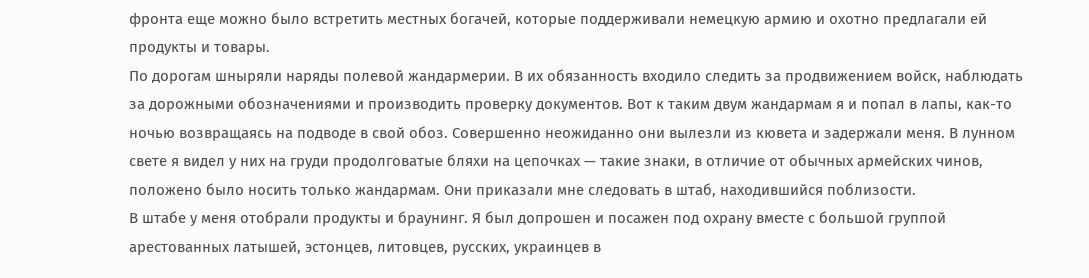фронта еще можно было встретить местных богачей, которые поддерживали немецкую армию и охотно предлагали ей продукты и товары.
По дорогам шныряли наряды полевой жандармерии. В их обязанность входило следить за продвижением войск, наблюдать за дорожными обозначениями и производить проверку документов. Вот к таким двум жандармам я и попал в лапы, как-то ночью возвращаясь на подводе в свой обоз. Совершенно неожиданно они вылезли из кювета и задержали меня. В лунном свете я видел у них на груди продолговатые бляхи на цепочках — такие знаки, в отличие от обычных армейских чинов, положено было носить только жандармам. Они приказали мне следовать в штаб, находившийся поблизости.
В штабе у меня отобрали продукты и браунинг. Я был допрошен и посажен под охрану вместе с большой группой арестованных латышей, эстонцев, литовцев, русских, украинцев в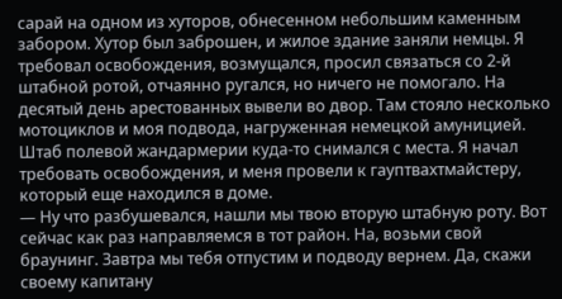сарай на одном из хуторов, обнесенном небольшим каменным забором. Хутор был заброшен, и жилое здание заняли немцы. Я требовал освобождения, возмущался, просил связаться со 2-й штабной ротой, отчаянно ругался, но ничего не помогало. На десятый день арестованных вывели во двор. Там стояло несколько мотоциклов и моя подвода, нагруженная немецкой амуницией. Штаб полевой жандармерии куда-то снимался с места. Я начал требовать освобождения, и меня провели к гауптвахтмайстеру, который еще находился в доме.
— Ну что разбушевался, нашли мы твою вторую штабную роту. Вот сейчас как раз направляемся в тот район. На, возьми свой браунинг. Завтра мы тебя отпустим и подводу вернем. Да, скажи своему капитану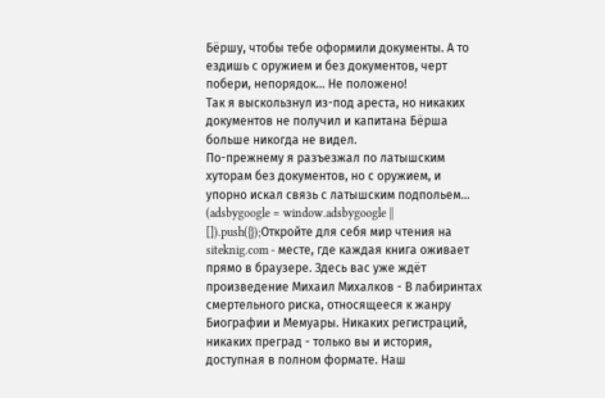Бёршу, чтобы тебе оформили документы. А то ездишь с оружием и без документов, черт побери, непорядок… Не положено!
Так я выскользнул из-под ареста, но никаких документов не получил и капитана Бёрша больше никогда не видел.
По-прежнему я разъезжал по латышским хуторам без документов, но с оружием, и упорно искал связь с латышским подпольем…
(adsbygoogle = window.adsbygoogle || []).push({});Откройте для себя мир чтения на siteknig.com - месте, где каждая книга оживает прямо в браузере. Здесь вас уже ждёт произведение Михаил Михалков - В лабиринтах смертельного риска, относящееся к жанру Биографии и Мемуары. Никаких регистраций, никаких преград - только вы и история, доступная в полном формате. Наш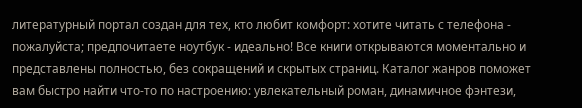литературный портал создан для тех, кто любит комфорт: хотите читать с телефона - пожалуйста; предпочитаете ноутбук - идеально! Все книги открываются моментально и представлены полностью, без сокращений и скрытых страниц. Каталог жанров поможет вам быстро найти что-то по настроению: увлекательный роман, динамичное фэнтези,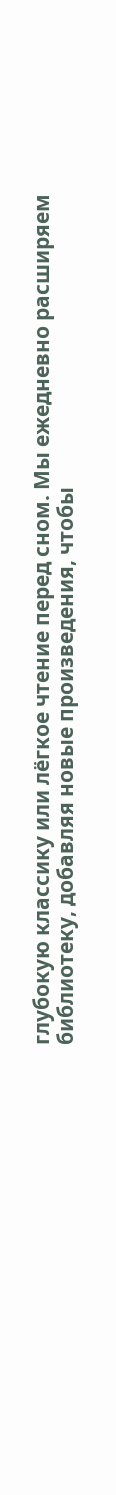глубокую классику или лёгкое чтение перед сном. Мы ежедневно расширяем библиотеку, добавляя новые произведения, чтобы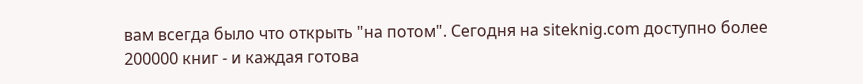вам всегда было что открыть "на потом". Сегодня на siteknig.com доступно более 200000 книг - и каждая готова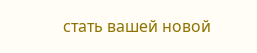стать вашей новой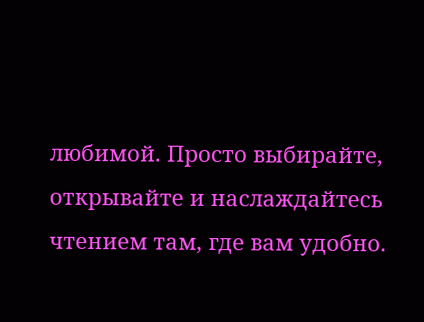любимой. Просто выбирайте, открывайте и наслаждайтесь чтением там, где вам удобно.